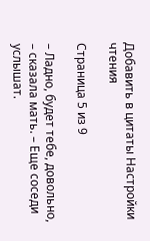Добавить в цитаты Настройки чтения

Страница 5 из 9

– Ладно, будет тебе, довольно, – сказала мать. – Еще соседи услышат.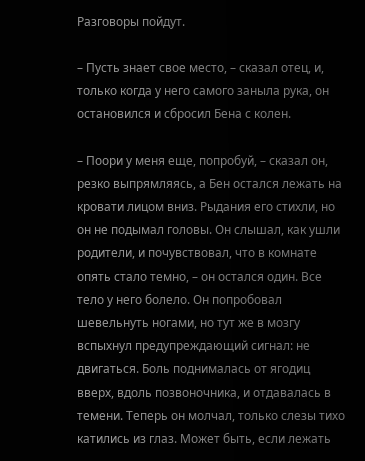Разговоры пойдут.

– Пусть знает свое место, – сказал отец, и, только когда у него самого заныла рука, он остановился и сбросил Бена с колен.

– Поори у меня еще, попробуй, – сказал он, резко выпрямляясь, а Бен остался лежать на кровати лицом вниз. Рыдания его стихли, но он не подымал головы. Он слышал, как ушли родители, и почувствовал, что в комнате опять стало темно, – он остался один. Все тело у него болело. Он попробовал шевельнуть ногами, но тут же в мозгу вспыхнул предупреждающий сигнал: не двигаться. Боль поднималась от ягодиц вверх, вдоль позвоночника, и отдавалась в темени. Теперь он молчал, только слезы тихо катились из глаз. Может быть, если лежать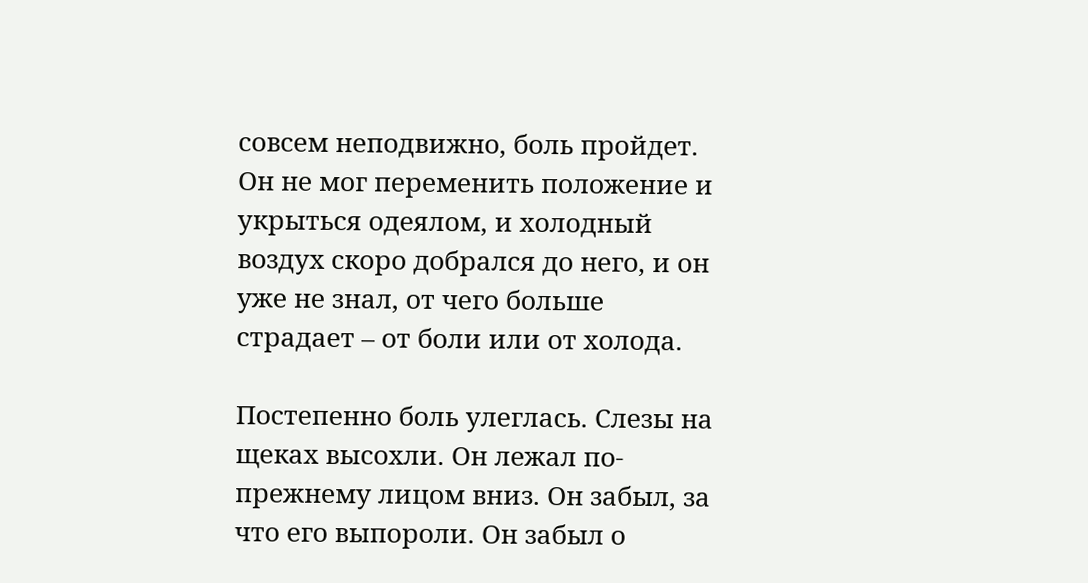совсем неподвижно, боль пройдет. Он не мог переменить положение и укрыться одеялом, и холодный воздух скоро добрался до него, и он уже не знал, от чего больше страдает – от боли или от холода.

Постепенно боль улеглась. Слезы на щеках высохли. Он лежал по-прежнему лицом вниз. Он забыл, за что его выпороли. Он забыл о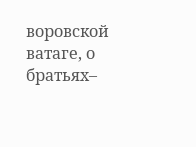воровской ватаге, о братьях–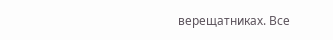верещатниках. Все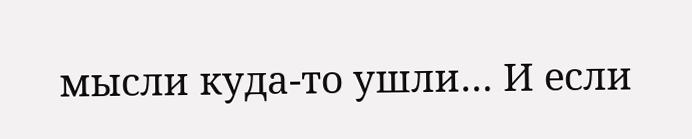мысли куда-то ушли… И если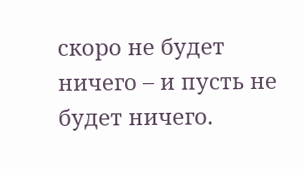скоро не будет ничего – и пусть не будет ничего.